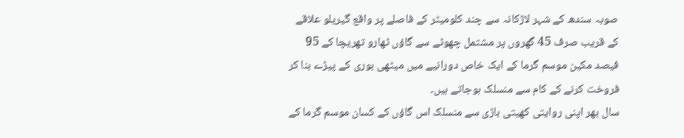صوبہ سندھ کے شہر لاڑکانہ سے چند کلومیٹر کے فاصلے پر واقع گیریلو علاقے کے قریب صرف 45 گھروں پر مشتمل چھوٹے سے گاؤں ٹھارو تھریچا کے 95 فیصد مکین موسم گرما کے ایک خاص دورانیے میں میٹھی بوری کے پیڑے بنا کر فروخت کرنے کے کام سے منسلک ہوجاتے ہیں۔
سال بھر اپنی روایتی کھیتی باڑی سے منسلک اس گاؤں کے کسان موسم گرما کے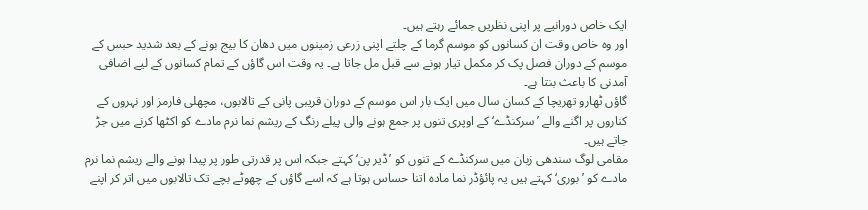ایک خاص دورانیے پر اپنی نظریں جمائے رہتے ہیں۔
اور وہ خاص وقت ان کسانوں کو موسم گرما کے چلتے اپنی زرعی زمینوں میں دھان کا بیج بونے کے بعد شدید حبس کے موسم کے دوران فصل پک کر مکمل تیار ہونے سے قبل مل جاتا ہے۔ یہ وقت اس گاؤں کے تمام کسانوں کے لیے اضافی آمدنی کا باعث بنتا ہے۔
گاؤں ٹھارو تھریچا کے کسان سال میں ایک بار اس موسم کے دوران قریبی پانی کے تالابوں، مچھلی فارمز اور نہروں کے کناروں پر اگنے والے ’سرکنڈے‘ کے اوپری تنوں پر جمع ہونے والی پیلے رنگ کے ریشم نما نرم مادے کو اکٹھا کرنے میں جڑ جاتے ہیں۔
مقامی لوگ سندھی زبان میں سرکنڈے کے تنوں کو ’ڈیر پن‘ کہتے جبکہ اس پر قدرتی طور پر پیدا ہونے والے ریشم نما نرم مادے کو ’بوری‘ کہتے ہیں یہ پائؤڈر نما مادہ اتنا حساس ہوتا ہے کہ اسے گاؤں کے چھوٹے بچے تک تالابوں میں اتر کر اپنے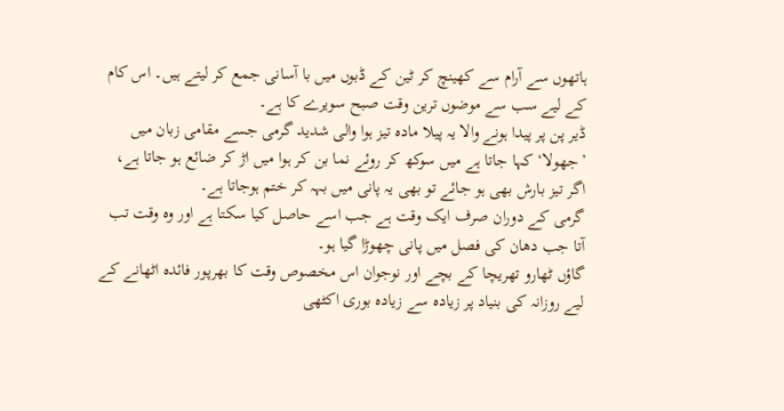ہاتھوں سے آرام سے کھینچ کر ٹین کے ڈبوں میں با آسانی جمع کر لیتے ہیں۔ اس کام کے لیے سب سے موضوں ترین وقت صبح سویرے کا ہے۔
ڈیر پن پر پیدا ہونے والا یہ پیلا مادہ تیز ہوا والی شدید گرمی جسے مقامی زبان میں ’جھولا‘ کہا جاتا ہے میں سوکھ کر روئے نما بن کر ہوا میں اڑ کر ضائع ہو جاتا ہے، اگر تیز بارش بھی ہو جائے تو بھی یہ پانی میں بہہ کر ختم ہوجاتا ہے۔
گرمی کے دوران صرف ایک وقت ہے جب اسے حاصل کیا سکتا ہے اور وہ وقت تب آتا جب دھان کی فصل میں پانی چھوڑا گیا ہو۔
گاؤں ٹھارو تھریچا کے بچے اور نوجوان اس مخصوص وقت کا بھرپور فائدہ اٹھانے کے لیے روزانہ کی بنیاد پر زیادہ سے زیادہ بوری اکٹھی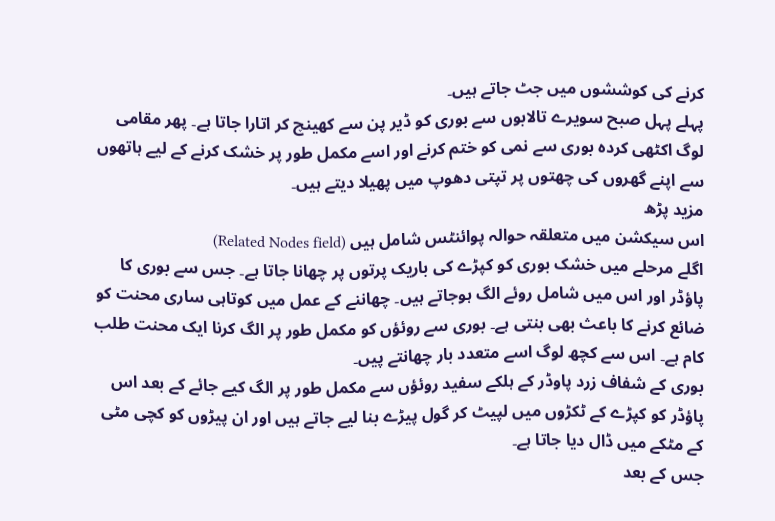کرنے کی کوششوں میں جٹ جاتے ہیں۔
پہلے پہل صبح سویرے تالابوں سے بوری کو ڈیر پن سے کھینچ کر اتارا جاتا ہے۔ پھر مقامی لوگ اکٹھی کردہ بوری سے نمی کو ختم کرنے اور اسے مکمل طور پر خشک کرنے کے لیے ہاتھوں سے اپنے گھروں کی چھتوں پر تپتی دھوپ میں پھیلا دیتے ہیں۔
مزید پڑھ
اس سیکشن میں متعلقہ حوالہ پوائنٹس شامل ہیں (Related Nodes field)
اگلے مرحلے میں خشک بوری کو کپڑے کی باریک پرتوں پر چھانا جاتا ہے۔ جس سے بوری کا پاؤڈر اور اس میں شامل روئے الگ ہوجاتے ہیں۔ چھاننے کے عمل میں کوتاہی ساری محنت کو ضائع کرنے کا باعث بھی بنتی ہے۔ بوری سے روئؤں کو مکمل طور پر الگ کرنا ایک محنت طلب کام ہے۔ اس سے کچھ لوگ اسے متعدد بار چھانتے پیں۔
بوری کے شفاف زرد پاوڈر کے ہلکے سفید روئؤں سے مکمل طور پر الگ کیے جائے کے بعد اس پاؤڈر کو کپڑے کے ٹکڑوں میں لپیٹ کر گول پیڑے بنا لیے جاتے ہیں اور ان پیڑوں کو کچی مٹی کے مٹکے میں ڈال دیا جاتا ہے۔
جس کے بعد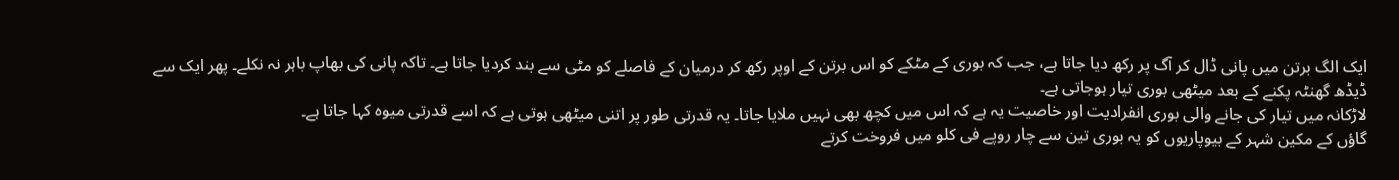ایک الگ برتن میں پانی ڈال کر آگ پر رکھ دیا جاتا ہے، جب کہ بوری کے مٹکے کو اس برتن کے اوپر رکھ کر درمیان کے فاصلے کو مٹی سے بند کردیا جاتا ہے۔ تاکہ پانی کی بھاپ باہر نہ نکلے۔ پھر ایک سے ڈیڈھ گھنٹہ پکنے کے بعد میٹھی بوری تیار ہوجاتی ہے۔
لاڑکانہ میں تیار کی جانے والی بوری انفرادیت اور خاصیت یہ ہے کہ اس میں کچھ بھی نہیں ملایا جاتا۔ یہ قدرتی طور پر اتنی میٹھی ہوتی ہے کہ اسے قدرتی میوہ کہا جاتا ہے۔
گاؤں کے مکین شہر کے بیوپاریوں کو یہ بوری تین سے چار روپے فی کلو میں فروخت کرتے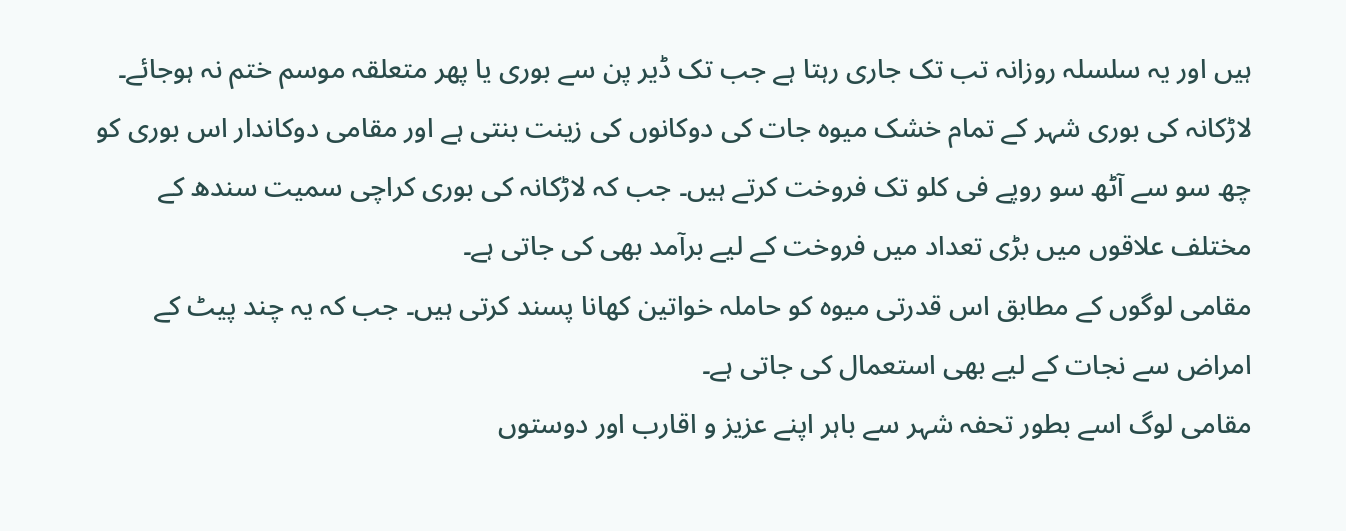ہیں اور یہ سلسلہ روزانہ تب تک جاری رہتا ہے جب تک ڈیر پن سے بوری یا پھر متعلقہ موسم ختم نہ ہوجائے۔
لاڑکانہ کی بوری شہر کے تمام خشک میوہ جات کی دوکانوں کی زینت بنتی ہے اور مقامی دوکاندار اس بوری کو چھ سو سے آٹھ سو روپے فی کلو تک فروخت کرتے ہیں۔ جب کہ لاڑکانہ کی بوری کراچی سمیت سندھ کے مختلف علاقوں میں بڑی تعداد میں فروخت کے لیے برآمد بھی کی جاتی ہے۔
مقامی لوگوں کے مطابق اس قدرتی میوہ کو حاملہ خواتین کھانا پسند کرتی ہیں۔ جب کہ یہ چند پیٹ کے امراض سے نجات کے لیے بھی استعمال کی جاتی ہے۔
مقامی لوگ اسے بطور تحفہ شہر سے باہر اپنے عزیز و اقارب اور دوستوں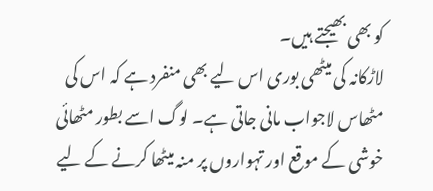کو بھی بھیجتے ہیں۔
لاڑکانہ کی میٹھی بوری اس لیے بھی منفرد ہے کہ اس کی مٹھاس لاجواب مانی جاتی ہے۔ لوگ اسے بطور مٹھائی خوشی کے موقع اور تہواروں پر منہ میٹھا کرنے کے لیے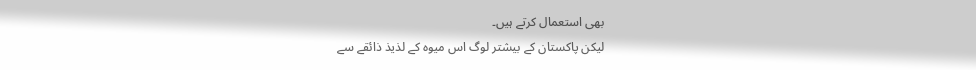بھی استعمال کرتے ہیں۔
لیکن پاکستان کے بیشتر لوگ اس میوہ کے لذیذ ذائقے سے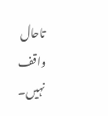تاحال واقف نہیں۔